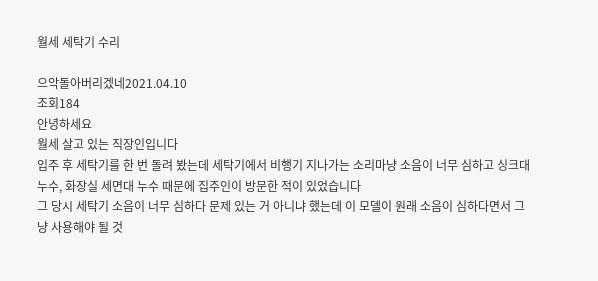월세 세탁기 수리

으악돌아버리겠네2021.04.10
조회184
안녕하세요
월세 살고 있는 직장인입니다
입주 후 세탁기를 한 번 돌려 봤는데 세탁기에서 비행기 지나가는 소리마냥 소음이 너무 심하고 싱크대 누수, 화장실 세면대 누수 때문에 집주인이 방문한 적이 있었습니다
그 당시 세탁기 소음이 너무 심하다 문제 있는 거 아니냐 했는데 이 모델이 원래 소음이 심하다면서 그냥 사용해야 될 것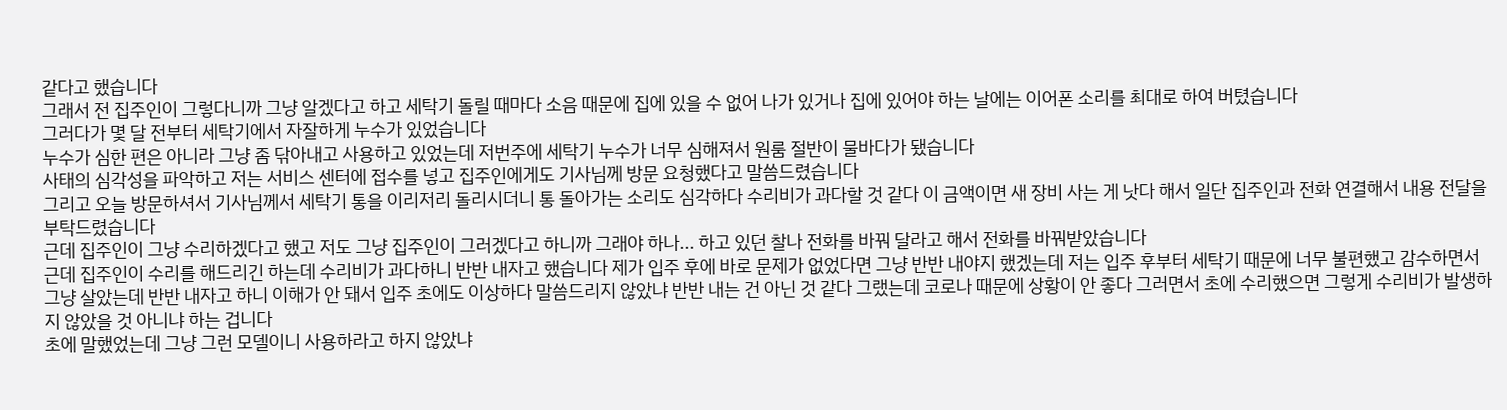같다고 했습니다
그래서 전 집주인이 그렇다니까 그냥 알겠다고 하고 세탁기 돌릴 때마다 소음 때문에 집에 있을 수 없어 나가 있거나 집에 있어야 하는 날에는 이어폰 소리를 최대로 하여 버텼습니다
그러다가 몇 달 전부터 세탁기에서 자잘하게 누수가 있었습니다
누수가 심한 편은 아니라 그냥 좀 닦아내고 사용하고 있었는데 저번주에 세탁기 누수가 너무 심해져서 원룸 절반이 물바다가 됐습니다
사태의 심각성을 파악하고 저는 서비스 센터에 접수를 넣고 집주인에게도 기사님께 방문 요청했다고 말씀드렸습니다
그리고 오늘 방문하셔서 기사님께서 세탁기 통을 이리저리 돌리시더니 통 돌아가는 소리도 심각하다 수리비가 과다할 것 같다 이 금액이면 새 장비 사는 게 낫다 해서 일단 집주인과 전화 연결해서 내용 전달을 부탁드렸습니다
근데 집주인이 그냥 수리하겠다고 했고 저도 그냥 집주인이 그러겠다고 하니까 그래야 하나... 하고 있던 찰나 전화를 바꿔 달라고 해서 전화를 바꿔받았습니다
근데 집주인이 수리를 해드리긴 하는데 수리비가 과다하니 반반 내자고 했습니다 제가 입주 후에 바로 문제가 없었다면 그냥 반반 내야지 했겠는데 저는 입주 후부터 세탁기 때문에 너무 불편했고 감수하면서 그냥 살았는데 반반 내자고 하니 이해가 안 돼서 입주 초에도 이상하다 말씀드리지 않았냐 반반 내는 건 아닌 것 같다 그랬는데 코로나 때문에 상황이 안 좋다 그러면서 초에 수리했으면 그렇게 수리비가 발생하지 않았을 것 아니냐 하는 겁니다
초에 말했었는데 그냥 그런 모델이니 사용하라고 하지 않았냐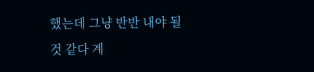했는데 그냥 반반 내야 될 것 같다 계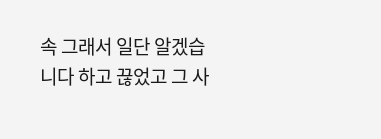속 그래서 일단 알겠습니다 하고 끊었고 그 사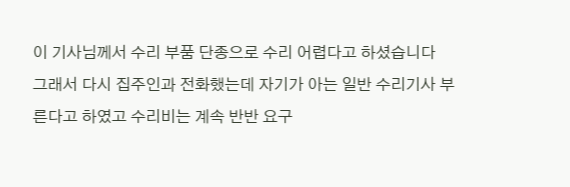이 기사님께서 수리 부품 단종으로 수리 어렵다고 하셨습니다
그래서 다시 집주인과 전화했는데 자기가 아는 일반 수리기사 부른다고 하였고 수리비는 계속 반반 요구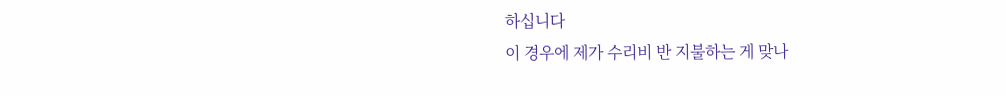하십니다
이 경우에 제가 수리비 반 지불하는 게 맞나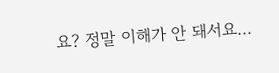요? 정말 이해가 안 돼서요...